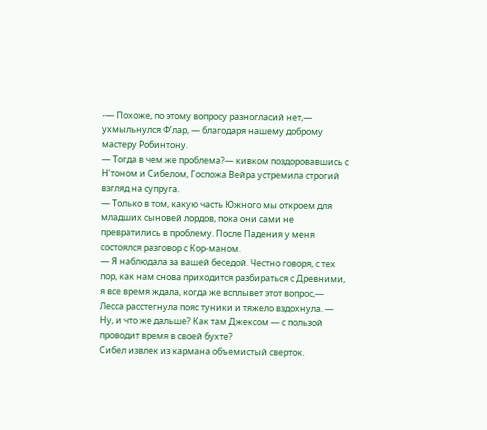-— Похоже, по этому вопросу разногласий нет,— ухмыльнулся Ф’лар, — благодаря нашему доброму мастеру Робинтону.
— Тогда в чем же проблема?— кивком поздоровавшись с Н’тоном и Сибелом, Госпожа Вейра устремила строгий взгляд на супруга.
— Только в том, какую часть Южного мы откроем для младших сыновей лордов, пока они сами не превратились в проблему. После Падения у меня состоялся разговор с Кор-маном.
— Я наблюдала за вашей беседой. Честно говоря, с тех пор, как нам снова приходится разбираться с Древними, я все время ждала, когда же всплывет этот вопрос,— Лесса расстегнула пояс туники и тяжело вздохнула. — Ну, и что же дальше? Как там Джексом — с пользой проводит время в своей бухте?
Сибел извлек из кармана объемистый сверток.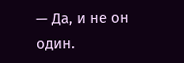— Да, и не он один.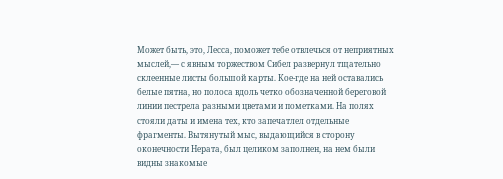Может быть, это, Лесса, поможет тебе отвлечься от неприятных мыслей,— с явным торжеством Сибел развернул тщательно склеенные листы большой карты. Кое-где на ней оставались белые пятна, но полоса вдоль четко обозначенной береговой линии пестрела разными цветами и пометками. На полях стояли даты и имена тех, кто запечатлел отдельные фрагменты. Вытянутый мыс, выдающийся в сторону оконечности Нерата, был целиком заполнен, на нем были видны знакомые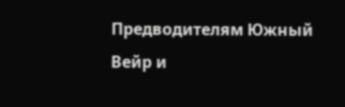Предводителям Южный Вейр и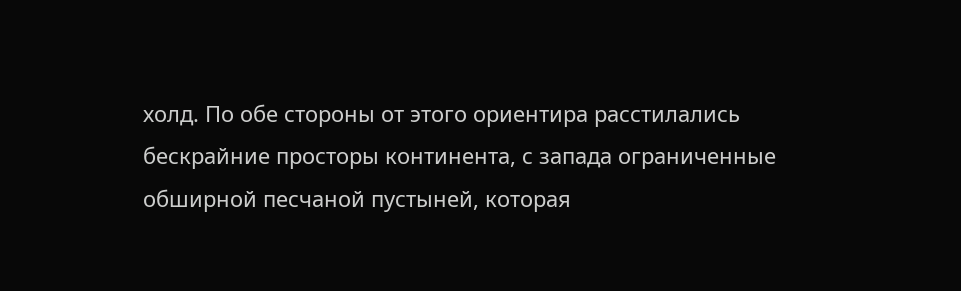холд. По обе стороны от этого ориентира расстилались бескрайние просторы континента, с запада ограниченные обширной песчаной пустыней, которая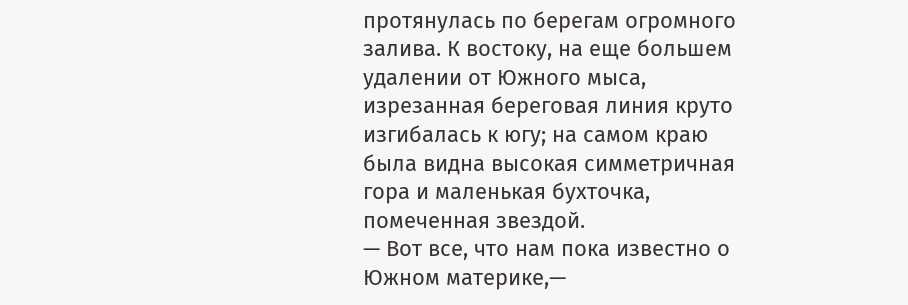протянулась по берегам огромного залива. К востоку, на еще большем удалении от Южного мыса, изрезанная береговая линия круто изгибалась к югу; на самом краю была видна высокая симметричная гора и маленькая бухточка, помеченная звездой.
— Вот все, что нам пока известно о Южном материке,—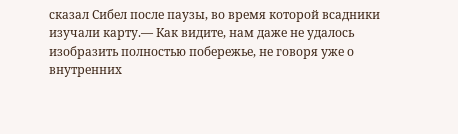сказал Сибел после паузы, во время которой всадники изучали карту.— Как видите, нам даже не удалось изобразить полностью побережье, не говоря уже о внутренних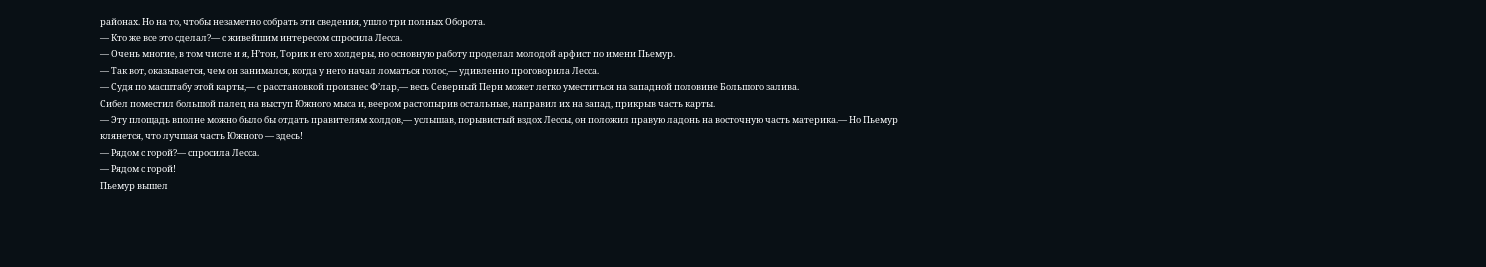районах. Но на то, чтобы незаметно собрать эти сведения, ушло три полных Оборота.
— Кто же все это сделал?— с живейшим интересом спросила Лесса.
— Очень многие, в том числе и я, Н’тон, Торик и его холдеры, но основную работу проделал молодой арфист по имени Пьемур.
— Так вот, оказывается, чем он занимался, когда у него начал ломаться голос,— удивленно проговорила Лесса.
— Судя по масштабу этой карты,— с расстановкой произнес Ф’лар,— весь Северный Перн может легко уместиться на западной половине Большого залива.
Сибел поместил большой палец на выступ Южного мыса и, веером растопырив остальные, направил их на запад, прикрыв часть карты.
— Эту площадь вполне можно было бы отдать правителям холдов,— услышав, порывистый вздох Лессы, он положил правую ладонь на восточную часть материка.— Но Пьемур клянется, что лучшая часть Южного — здесь!
— Рядом с горой?— спросила Лесса.
— Рядом с горой!
Пьемур вышел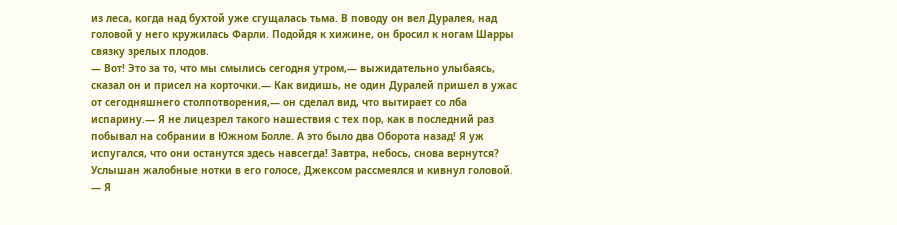из леса, когда над бухтой уже сгущалась тьма. В поводу он вел Дуралея, над головой у него кружилась Фарли. Подойдя к хижине, он бросил к ногам Шарры связку зрелых плодов.
— Вот! Это за то, что мы смылись сегодня утром,— выжидательно улыбаясь, сказал он и присел на корточки.— Как видишь, не один Дуралей пришел в ужас от сегодняшнего столпотворения,— он сделал вид, что вытирает со лба испарину.— Я не лицезрел такого нашествия с тех пор, как в последний раз побывал на собрании в Южном Болле. А это было два Оборота назад! Я уж испугался, что они останутся здесь навсегда! Завтра, небось, снова вернутся?
Услышан жалобные нотки в его голосе, Джексом рассмеялся и кивнул головой.
— Я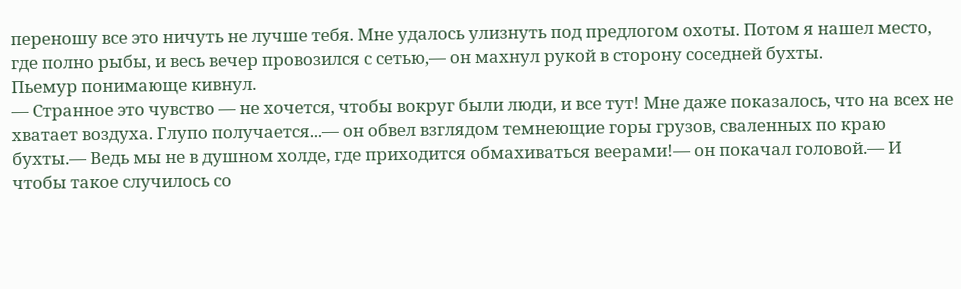переношу все это ничуть не лучше тебя. Мне удалось улизнуть под предлогом охоты. Потом я нашел место, где полно рыбы, и весь вечер провозился с сетью,— он махнул рукой в сторону соседней бухты.
Пьемур понимающе кивнул.
— Странное это чувство — не хочется, чтобы вокруг были люди, и все тут! Мне даже показалось, что на всех не хватает воздуха. Глупо получается...— он обвел взглядом темнеющие горы грузов, сваленных по краю бухты.— Ведь мы не в душном холде, где приходится обмахиваться веерами!— он покачал головой.— И чтобы такое случилось со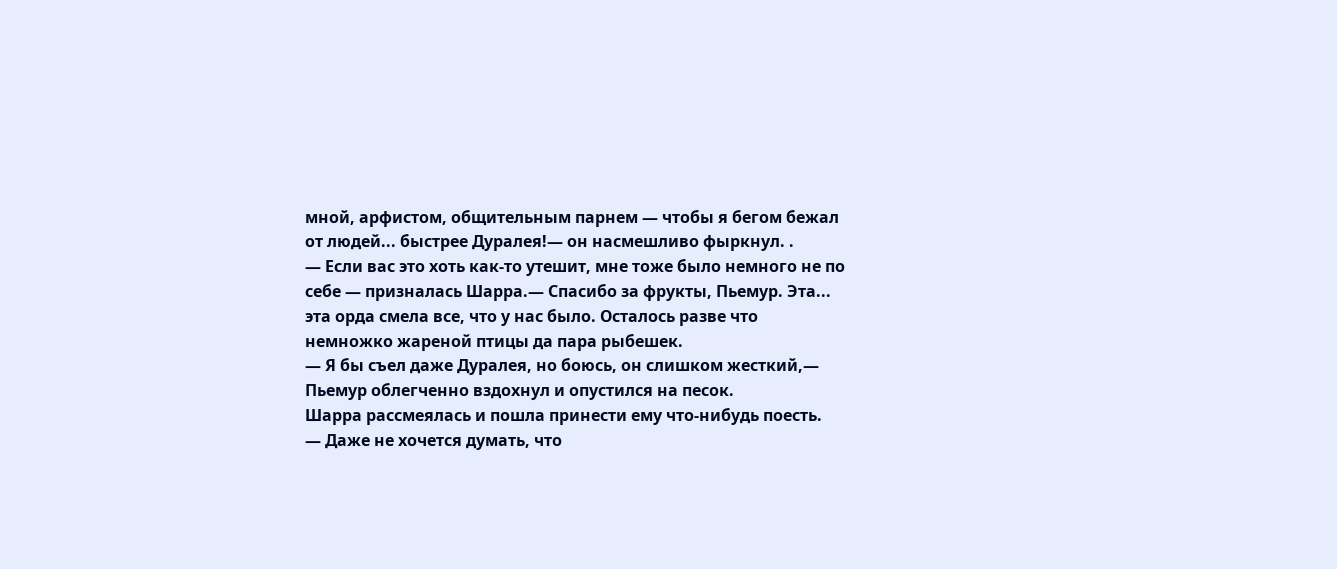мной, арфистом, общительным парнем — чтобы я бегом бежал от людей... быстрее Дуралея!— он насмешливо фыркнул. .
— Если вас это хоть как-то утешит, мне тоже было немного не по себе — призналась Шарра.— Спасибо за фрукты, Пьемур. Эта... эта орда смела все, что у нас было. Осталось разве что немножко жареной птицы да пара рыбешек.
— Я бы съел даже Дуралея, но боюсь, он слишком жесткий,— Пьемур облегченно вздохнул и опустился на песок.
Шарра рассмеялась и пошла принести ему что-нибудь поесть.
— Даже не хочется думать, что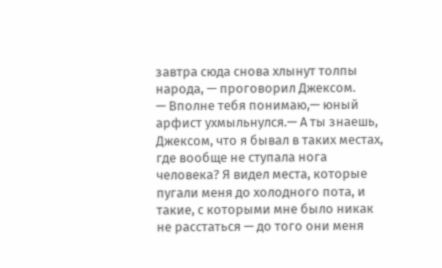завтра сюда снова хлынут толпы народа, — проговорил Джексом.
— Вполне тебя понимаю,— юный арфист ухмыльнулся.— А ты знаешь, Джексом, что я бывал в таких местах, где вообще не ступала нога человека? Я видел места, которые пугали меня до холодного пота, и такие, с которыми мне было никак не расстаться — до того они меня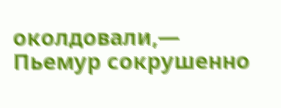околдовали,— Пьемур сокрушенно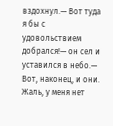вздохнул.— Вот туда я бы с удовольствием добрался!— он сел и уставился в небо.— Вот, наконец, и они. Жаль, у меня нет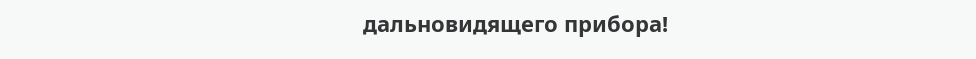дальновидящего прибора!